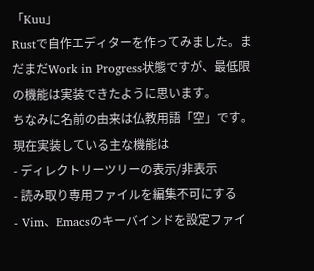「Kuu」
Rustで自作エディターを作ってみました。まだまだWork in Progress状態ですが、最低限の機能は実装できたように思います。
ちなみに名前の由来は仏教用語「空」です。
現在実装している主な機能は
- ディレクトリーツリーの表示/非表示
- 読み取り専用ファイルを編集不可にする
- Vim、Emacsのキーバインドを設定ファイ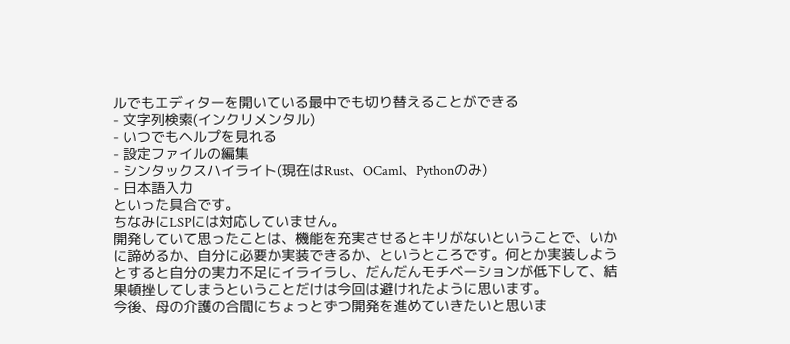ルでもエディターを開いている最中でも切り替えることができる
- 文字列検索(インクリメンタル)
- いつでもヘルプを見れる
- 設定ファイルの編集
- シンタックスハイライト(現在はRust、OCaml、Pythonのみ)
- 日本語入力
といった具合です。
ちなみにLSPには対応していません。
開発していて思ったことは、機能を充実させるとキリがないということで、いかに諦めるか、自分に必要か実装できるか、というところです。何とか実装しようとすると自分の実力不足にイライラし、だんだんモチベーションが低下して、結果頓挫してしまうということだけは今回は避けれたように思います。
今後、母の介護の合間にちょっとずつ開発を進めていきたいと思いま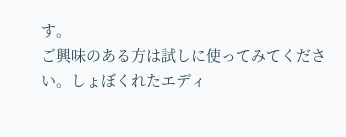す。
ご興味のある方は試しに使ってみてください。しょぼくれたエディ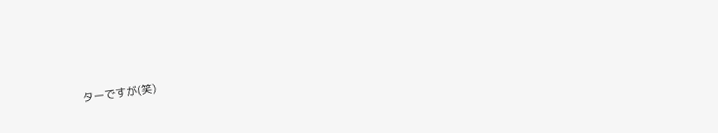ターですが(笑)